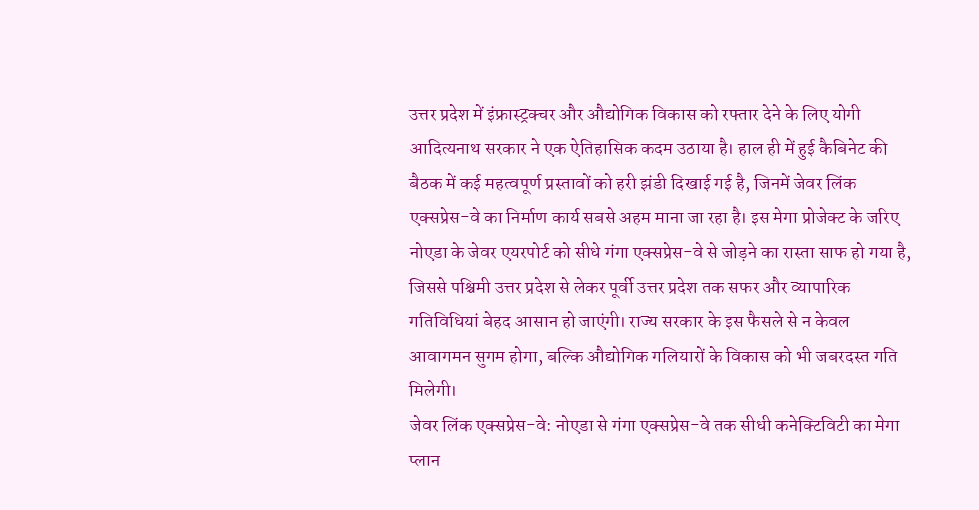उत्तर प्रदेश में इंफ्रास्ट्रक्चर और औद्योगिक विकास को रफ्तार देने के लिए योगी आदित्यनाथ सरकार ने एक ऐतिहासिक कदम उठाया है। हाल ही में हुई कैबिनेट की बैठक में कई महत्वपूर्ण प्रस्तावों को हरी झंडी दिखाई गई है, जिनमें जेवर लिंक एक्सप्रेस-वे का निर्माण कार्य सबसे अहम माना जा रहा है। इस मेगा प्रोजेक्ट के जरिए नोएडा के जेवर एयरपोर्ट को सीधे गंगा एक्सप्रेस-वे से जोड़ने का रास्ता साफ हो गया है, जिससे पश्चिमी उत्तर प्रदेश से लेकर पूर्वी उत्तर प्रदेश तक सफर और व्यापारिक गतिविधियां बेहद आसान हो जाएंगी। राज्य सरकार के इस फैसले से न केवल आवागमन सुगम होगा, बल्कि औद्योगिक गलियारों के विकास को भी जबरदस्त गति मिलेगी।
जेवर लिंक एक्सप्रेस-वे: नोएडा से गंगा एक्सप्रेस-वे तक सीधी कनेक्टिविटी का मेगा प्लान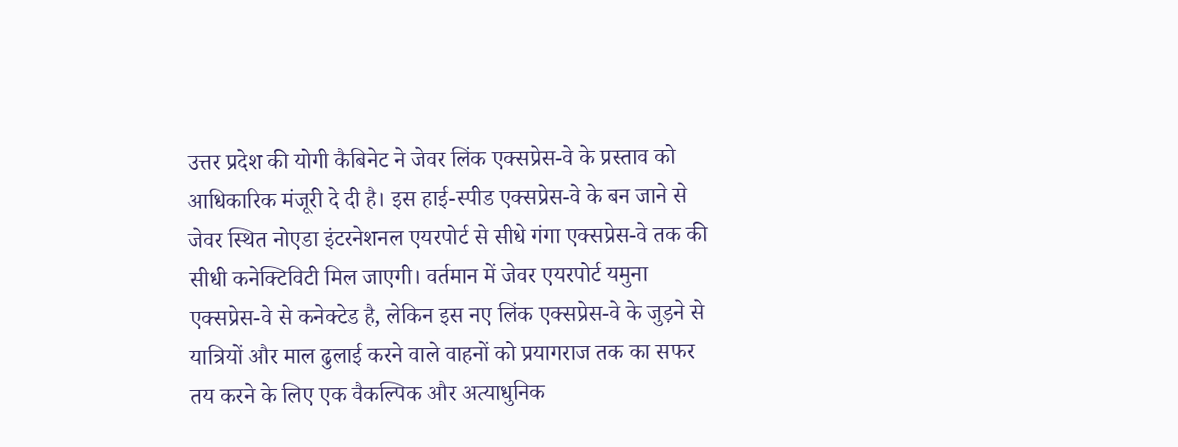उत्तर प्रदेश की योगी कैबिनेट ने जेवर लिंक एक्सप्रेस-वे के प्रस्ताव को आधिकारिक मंजूरी दे दी है। इस हाई-स्पीड एक्सप्रेस-वे के बन जाने से जेवर स्थित नोएडा इंटरनेशनल एयरपोर्ट से सीधे गंगा एक्सप्रेस-वे तक की सीधी कनेक्टिविटी मिल जाएगी। वर्तमान में जेवर एयरपोर्ट यमुना एक्सप्रेस-वे से कनेक्टेड है, लेकिन इस नए लिंक एक्सप्रेस-वे के जुड़ने से यात्रियों और माल ढुलाई करने वाले वाहनों को प्रयागराज तक का सफर तय करने के लिए एक वैकल्पिक और अत्याधुनिक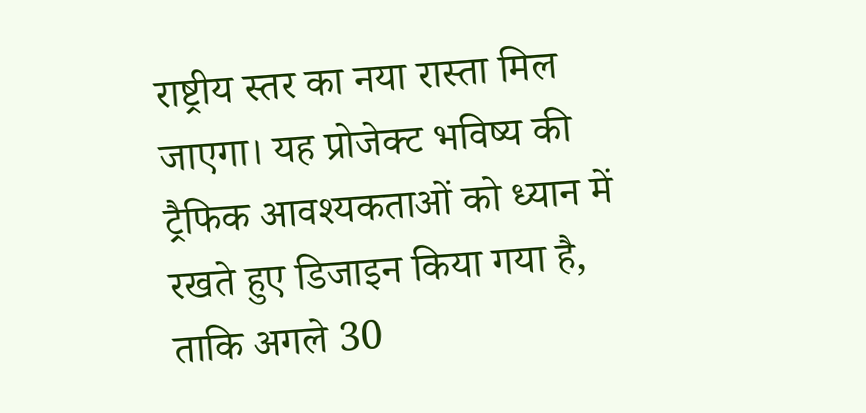राष्ट्रीय स्तर का नया रास्ता मिल जाएगा। यह प्रोजेक्ट भविष्य की ट्रैफिक आवश्यकताओं को ध्यान में रखते हुए डिजाइन किया गया है, ताकि अगले 30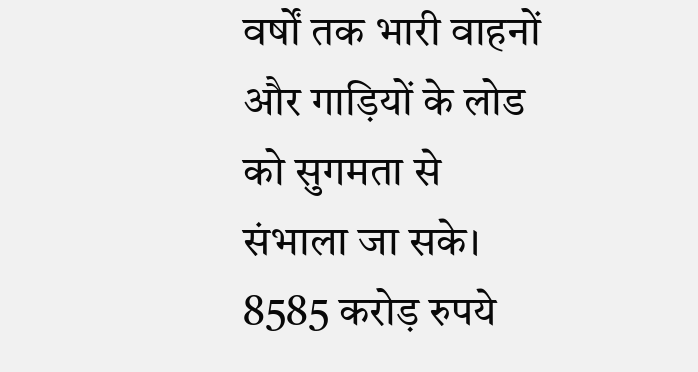वर्षों तक भारी वाहनों और गाड़ियों के लोड को सुगमता से संभाला जा सके।
8585 करोड़ रुपये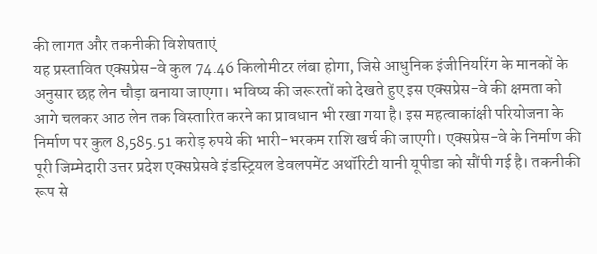की लागत और तकनीकी विशेषताएं
यह प्रस्तावित एक्सप्रेस-वे कुल 74.46 किलोमीटर लंबा होगा, जिसे आधुनिक इंजीनियरिंग के मानकों के अनुसार छह लेन चौड़ा बनाया जाएगा। भविष्य की जरूरतों को देखते हुए इस एक्सप्रेस-वे की क्षमता को आगे चलकर आठ लेन तक विस्तारित करने का प्रावधान भी रखा गया है। इस महत्वाकांक्षी परियोजना के निर्माण पर कुल 8,585.51 करोड़ रुपये की भारी-भरकम राशि खर्च की जाएगी। एक्सप्रेस-वे के निर्माण की पूरी जिम्मेदारी उत्तर प्रदेश एक्सप्रेसवे इंडस्ट्रियल डेवलपमेंट अथॉरिटी यानी यूपीडा को सौंपी गई है। तकनीकी रूप से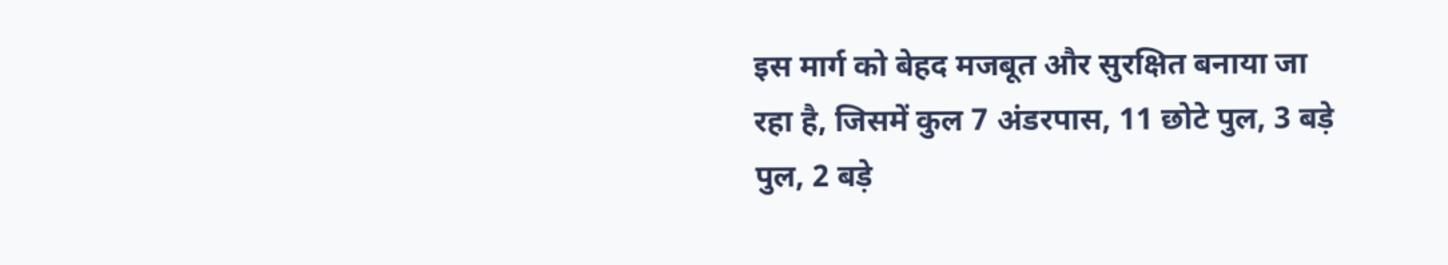इस मार्ग को बेहद मजबूत और सुरक्षित बनाया जा रहा है, जिसमें कुल 7 अंडरपास, 11 छोटे पुल, 3 बड़े पुल, 2 बड़े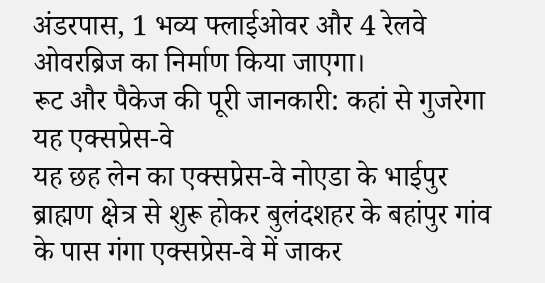अंडरपास, 1 भव्य फ्लाईओवर और 4 रेलवे ओवरब्रिज का निर्माण किया जाएगा।
रूट और पैकेज की पूरी जानकारी: कहां से गुजरेगा यह एक्सप्रेस-वे
यह छह लेन का एक्सप्रेस-वे नोएडा के भाईपुर ब्राह्मण क्षेत्र से शुरू होकर बुलंदशहर के बहांपुर गांव के पास गंगा एक्सप्रेस-वे में जाकर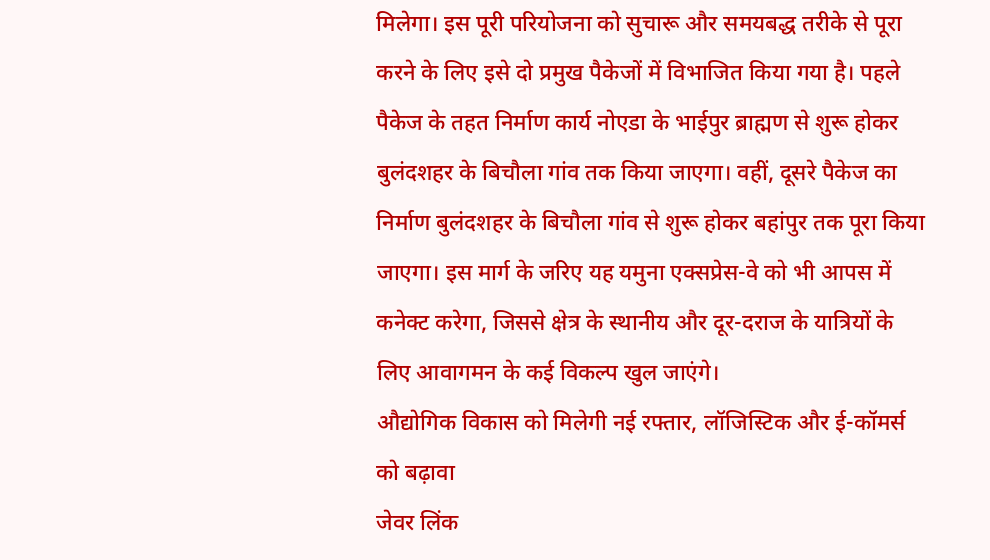मिलेगा। इस पूरी परियोजना को सुचारू और समयबद्ध तरीके से पूरा करने के लिए इसे दो प्रमुख पैकेजों में विभाजित किया गया है। पहले पैकेज के तहत निर्माण कार्य नोएडा के भाईपुर ब्राह्मण से शुरू होकर बुलंदशहर के बिचौला गांव तक किया जाएगा। वहीं, दूसरे पैकेज का निर्माण बुलंदशहर के बिचौला गांव से शुरू होकर बहांपुर तक पूरा किया जाएगा। इस मार्ग के जरिए यह यमुना एक्सप्रेस-वे को भी आपस में कनेक्ट करेगा, जिससे क्षेत्र के स्थानीय और दूर-दराज के यात्रियों के लिए आवागमन के कई विकल्प खुल जाएंगे।
औद्योगिक विकास को मिलेगी नई रफ्तार, लॉजिस्टिक और ई-कॉमर्स को बढ़ावा
जेवर लिंक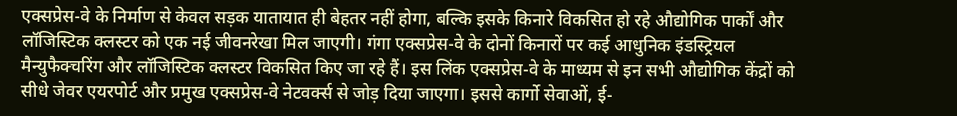एक्सप्रेस-वे के निर्माण से केवल सड़क यातायात ही बेहतर नहीं होगा, बल्कि इसके किनारे विकसित हो रहे औद्योगिक पार्कों और लॉजिस्टिक क्लस्टर को एक नई जीवनरेखा मिल जाएगी। गंगा एक्सप्रेस-वे के दोनों किनारों पर कई आधुनिक इंडस्ट्रियल मैन्युफैक्चरिंग और लॉजिस्टिक क्लस्टर विकसित किए जा रहे हैं। इस लिंक एक्सप्रेस-वे के माध्यम से इन सभी औद्योगिक केंद्रों को सीधे जेवर एयरपोर्ट और प्रमुख एक्सप्रेस-वे नेटवर्क्स से जोड़ दिया जाएगा। इससे कार्गो सेवाओं, ई-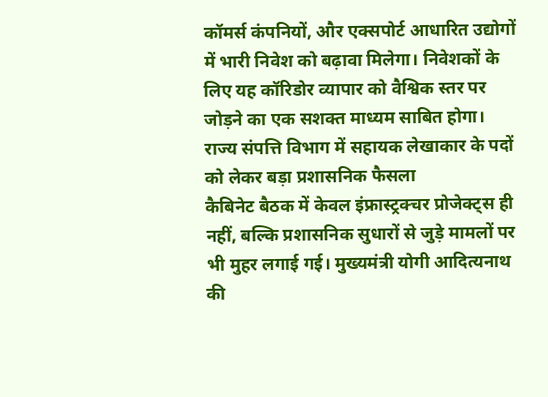कॉमर्स कंपनियों, और एक्सपोर्ट आधारित उद्योगों में भारी निवेश को बढ़ावा मिलेगा। निवेशकों के लिए यह कॉरिडोर व्यापार को वैश्विक स्तर पर जोड़ने का एक सशक्त माध्यम साबित होगा।
राज्य संपत्ति विभाग में सहायक लेखाकार के पदों को लेकर बड़ा प्रशासनिक फैसला
कैबिनेट बैठक में केवल इंफ्रास्ट्रक्चर प्रोजेक्ट्स ही नहीं, बल्कि प्रशासनिक सुधारों से जुड़े मामलों पर भी मुहर लगाई गई। मुख्यमंत्री योगी आदित्यनाथ की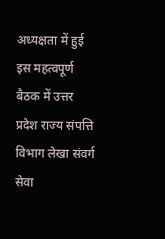अध्यक्षता में हुई इस महत्वपूर्ण बैठक में उत्तर प्रदेश राज्य संपत्ति विभाग लेखा संवर्ग सेवा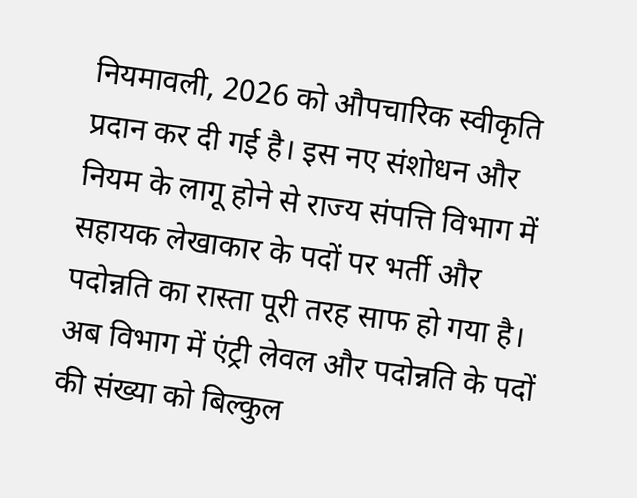नियमावली, 2026 को औपचारिक स्वीकृति प्रदान कर दी गई है। इस नए संशोधन और नियम के लागू होने से राज्य संपत्ति विभाग में सहायक लेखाकार के पदों पर भर्ती और पदोन्नति का रास्ता पूरी तरह साफ हो गया है। अब विभाग में एंट्री लेवल और पदोन्नति के पदों की संख्या को बिल्कुल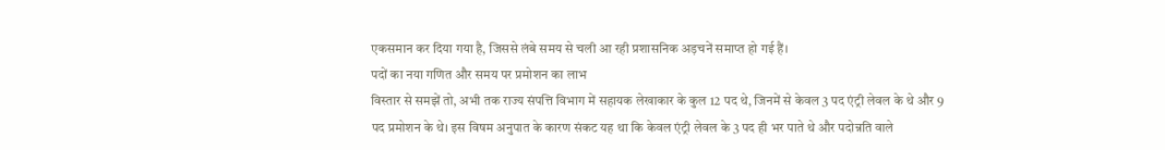एकसमान कर दिया गया है, जिससे लंबे समय से चली आ रही प्रशासनिक अड़चनें समाप्त हो गई हैं।
पदों का नया गणित और समय पर प्रमोशन का लाभ
विस्तार से समझें तो, अभी तक राज्य संपत्ति विभाग में सहायक लेखाकार के कुल 12 पद थे, जिनमें से केवल 3 पद एंट्री लेवल के थे और 9 पद प्रमोशन के थे। इस विषम अनुपात के कारण संकट यह था कि केवल एंट्री लेवल के 3 पद ही भर पाते थे और पदोन्नति वाले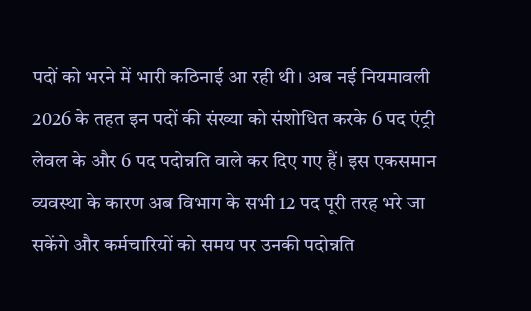पदों को भरने में भारी कठिनाई आ रही थी। अब नई नियमावली 2026 के तहत इन पदों की संख्या को संशोधित करके 6 पद एंट्री लेवल के और 6 पद पदोन्नति वाले कर दिए गए हैं। इस एकसमान व्यवस्था के कारण अब विभाग के सभी 12 पद पूरी तरह भरे जा सकेंगे और कर्मचारियों को समय पर उनकी पदोन्नति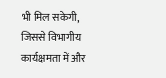भी मिल सकेगी, जिससे विभागीय कार्यक्षमता में और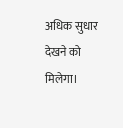अधिक सुधार देखने को मिलेगा।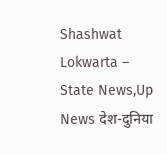Shashwat Lokwarta – State News,Up News देश-दुनिया